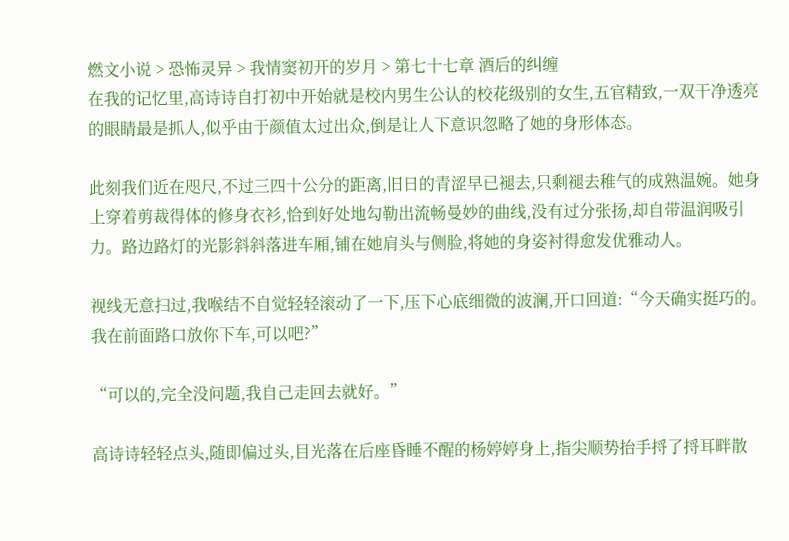燃文小说 > 恐怖灵异 > 我情窦初开的岁月 > 第七十七章 酒后的纠缠
在我的记忆里,高诗诗自打初中开始就是校内男生公认的校花级别的女生,五官精致,一双干净透亮的眼睛最是抓人,似乎由于颜值太过出众,倒是让人下意识忽略了她的身形体态。

此刻我们近在咫尺,不过三四十公分的距离,旧日的青涩早已褪去,只剩褪去稚气的成熟温婉。她身上穿着剪裁得体的修身衣衫,恰到好处地勾勒出流畅曼妙的曲线,没有过分张扬,却自带温润吸引力。路边路灯的光影斜斜落进车厢,铺在她肩头与侧脸,将她的身姿衬得愈发优雅动人。

视线无意扫过,我喉结不自觉轻轻滚动了一下,压下心底细微的波澜,开口回道:“今天确实挺巧的。我在前面路口放你下车,可以吧?”

“可以的,完全没问题,我自己走回去就好。”

高诗诗轻轻点头,随即偏过头,目光落在后座昏睡不醒的杨婷婷身上,指尖顺势抬手捋了捋耳畔散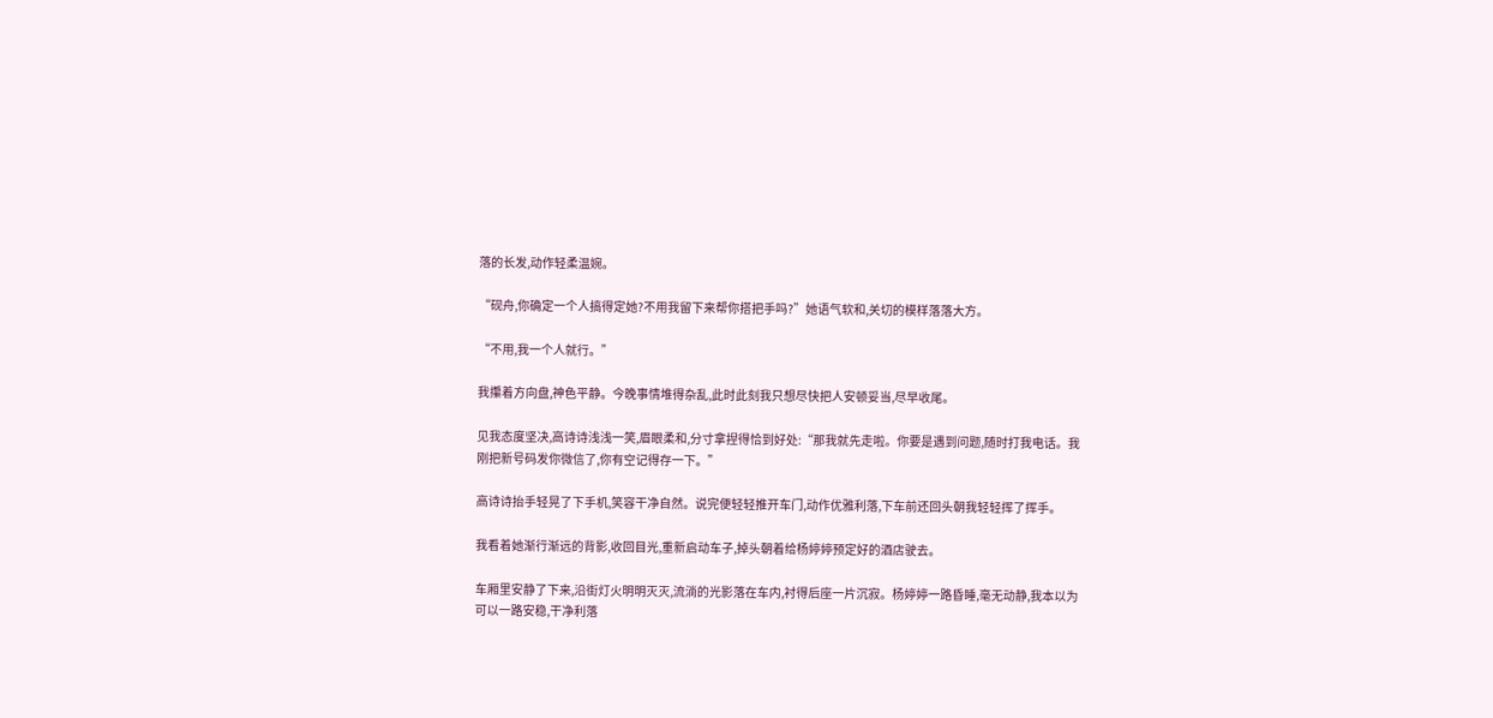落的长发,动作轻柔温婉。

“砚舟,你确定一个人搞得定她?不用我留下来帮你搭把手吗?”她语气软和,关切的模样落落大方。

“不用,我一个人就行。”

我攥着方向盘,神色平静。今晚事情堆得杂乱,此时此刻我只想尽快把人安顿妥当,尽早收尾。

见我态度坚决,高诗诗浅浅一笑,眉眼柔和,分寸拿捏得恰到好处:“那我就先走啦。你要是遇到问题,随时打我电话。我刚把新号码发你微信了,你有空记得存一下。”

高诗诗抬手轻晃了下手机,笑容干净自然。说完便轻轻推开车门,动作优雅利落,下车前还回头朝我轻轻挥了挥手。

我看着她渐行渐远的背影,收回目光,重新启动车子,掉头朝着给杨婷婷预定好的酒店驶去。

车厢里安静了下来,沿街灯火明明灭灭,流淌的光影落在车内,衬得后座一片沉寂。杨婷婷一路昏睡,毫无动静,我本以为可以一路安稳,干净利落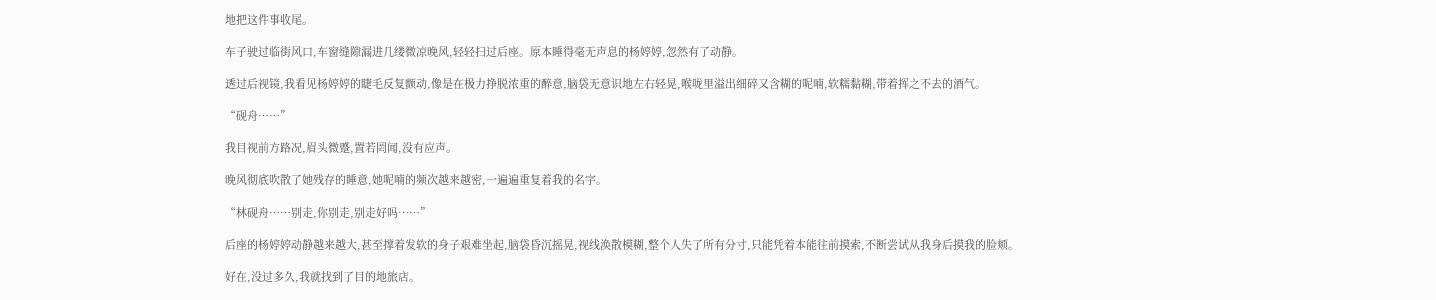地把这件事收尾。

车子驶过临街风口,车窗缝隙漏进几缕微凉晚风,轻轻扫过后座。原本睡得毫无声息的杨婷婷,忽然有了动静。

透过后视镜,我看见杨婷婷的睫毛反复颤动,像是在极力挣脱浓重的醉意,脑袋无意识地左右轻晃,喉咙里溢出细碎又含糊的呢喃,软糯黏糊,带着挥之不去的酒气。

“砚舟……”

我目视前方路况,眉头微蹙,置若罔闻,没有应声。

晚风彻底吹散了她残存的睡意,她呢喃的频次越来越密,一遍遍重复着我的名字。

“林砚舟……别走,你别走,别走好吗……”

后座的杨婷婷动静越来越大,甚至撑着发软的身子艰难坐起,脑袋昏沉摇晃,视线涣散模糊,整个人失了所有分寸,只能凭着本能往前摸索,不断尝试从我身后摸我的脸颊。

好在,没过多久,我就找到了目的地旅店。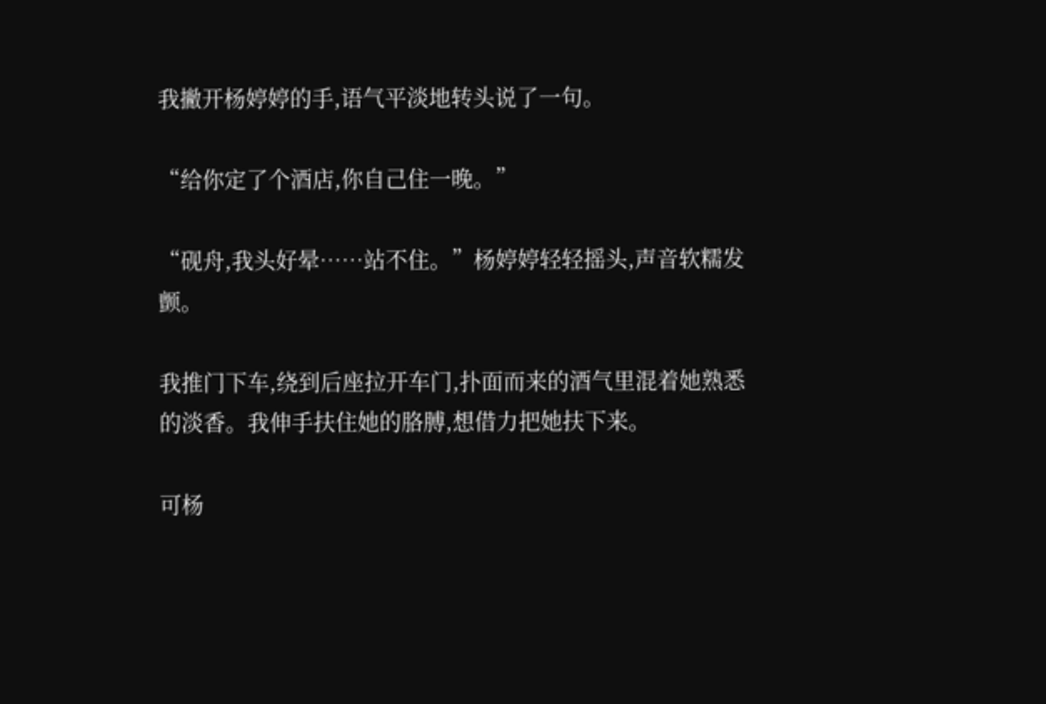我撇开杨婷婷的手,语气平淡地转头说了一句。

“给你定了个酒店,你自己住一晚。”

“砚舟,我头好晕……站不住。”杨婷婷轻轻摇头,声音软糯发颤。

我推门下车,绕到后座拉开车门,扑面而来的酒气里混着她熟悉的淡香。我伸手扶住她的胳膊,想借力把她扶下来。

可杨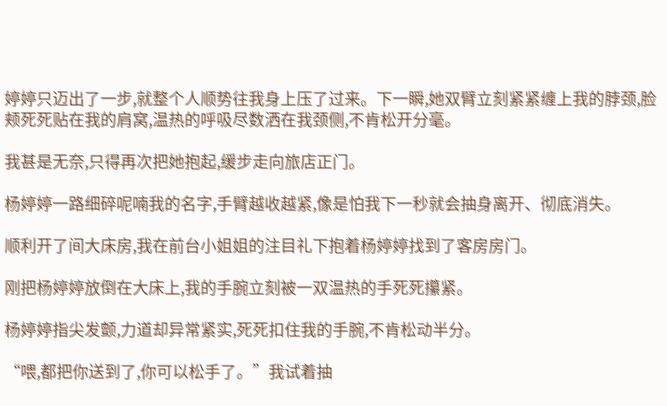婷婷只迈出了一步,就整个人顺势往我身上压了过来。下一瞬,她双臂立刻紧紧缠上我的脖颈,脸颊死死贴在我的肩窝,温热的呼吸尽数洒在我颈侧,不肯松开分毫。

我甚是无奈,只得再次把她抱起,缓步走向旅店正门。

杨婷婷一路细碎呢喃我的名字,手臂越收越紧,像是怕我下一秒就会抽身离开、彻底消失。

顺利开了间大床房,我在前台小姐姐的注目礼下抱着杨婷婷找到了客房房门。

刚把杨婷婷放倒在大床上,我的手腕立刻被一双温热的手死死攥紧。

杨婷婷指尖发颤,力道却异常紧实,死死扣住我的手腕,不肯松动半分。

“喂,都把你送到了,你可以松手了。”我试着抽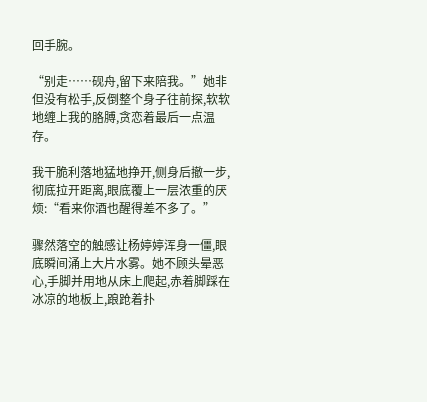回手腕。

“别走……砚舟,留下来陪我。”她非但没有松手,反倒整个身子往前探,软软地缠上我的胳膊,贪恋着最后一点温存。

我干脆利落地猛地挣开,侧身后撤一步,彻底拉开距离,眼底覆上一层浓重的厌烦:“看来你酒也醒得差不多了。”

骤然落空的触感让杨婷婷浑身一僵,眼底瞬间涌上大片水雾。她不顾头晕恶心,手脚并用地从床上爬起,赤着脚踩在冰凉的地板上,踉跄着扑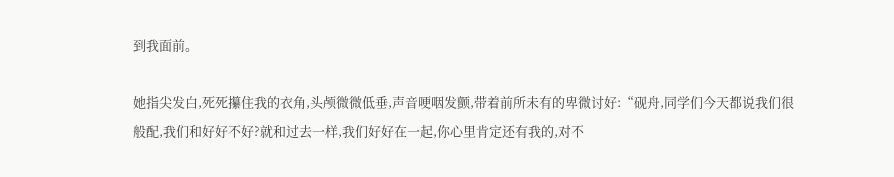到我面前。

她指尖发白,死死攥住我的衣角,头颅微微低垂,声音哽咽发颤,带着前所未有的卑微讨好:“砚舟,同学们今天都说我们很般配,我们和好好不好?就和过去一样,我们好好在一起,你心里肯定还有我的,对不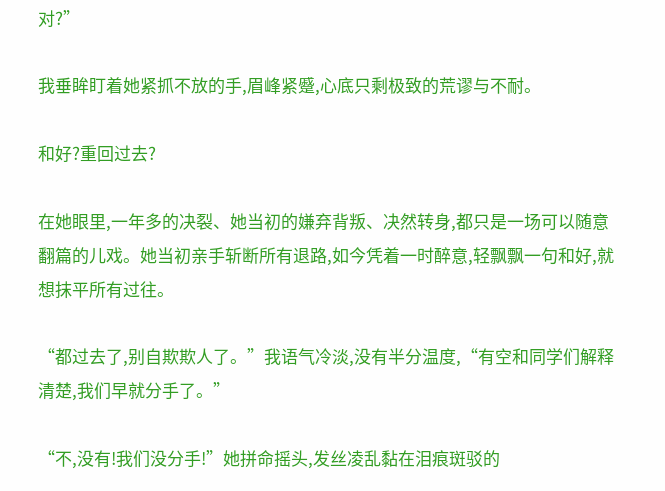对?”

我垂眸盯着她紧抓不放的手,眉峰紧蹙,心底只剩极致的荒谬与不耐。

和好?重回过去?

在她眼里,一年多的决裂、她当初的嫌弃背叛、决然转身,都只是一场可以随意翻篇的儿戏。她当初亲手斩断所有退路,如今凭着一时醉意,轻飘飘一句和好,就想抹平所有过往。

“都过去了,别自欺欺人了。”我语气冷淡,没有半分温度,“有空和同学们解释清楚,我们早就分手了。”

“不,没有!我们没分手!”她拼命摇头,发丝凌乱黏在泪痕斑驳的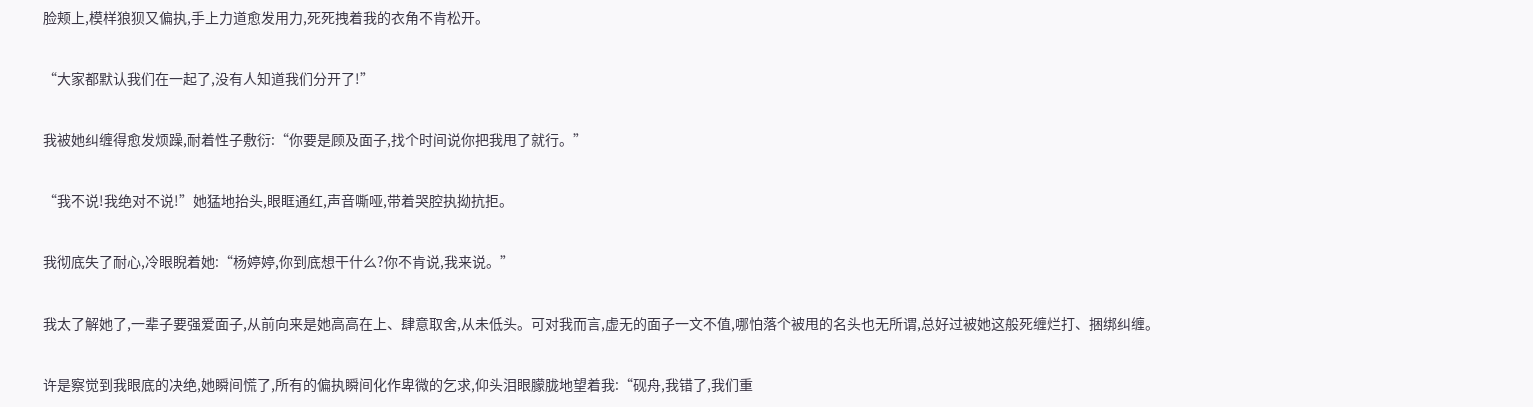脸颊上,模样狼狈又偏执,手上力道愈发用力,死死拽着我的衣角不肯松开。

“大家都默认我们在一起了,没有人知道我们分开了!”

我被她纠缠得愈发烦躁,耐着性子敷衍:“你要是顾及面子,找个时间说你把我甩了就行。”

“我不说!我绝对不说!”她猛地抬头,眼眶通红,声音嘶哑,带着哭腔执拗抗拒。

我彻底失了耐心,冷眼睨着她:“杨婷婷,你到底想干什么?你不肯说,我来说。”

我太了解她了,一辈子要强爱面子,从前向来是她高高在上、肆意取舍,从未低头。可对我而言,虚无的面子一文不值,哪怕落个被甩的名头也无所谓,总好过被她这般死缠烂打、捆绑纠缠。

许是察觉到我眼底的决绝,她瞬间慌了,所有的偏执瞬间化作卑微的乞求,仰头泪眼朦胧地望着我:“砚舟,我错了,我们重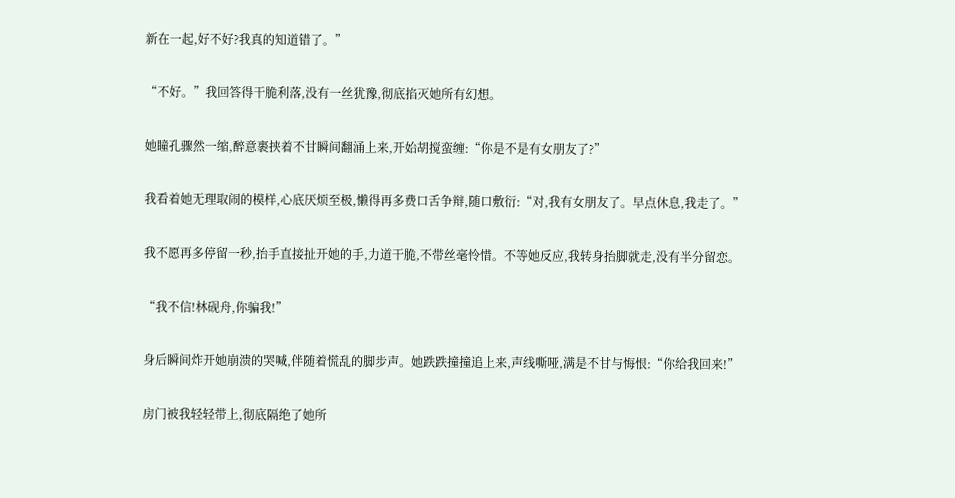新在一起,好不好?我真的知道错了。”

“不好。”我回答得干脆利落,没有一丝犹豫,彻底掐灭她所有幻想。

她瞳孔骤然一缩,醉意裹挟着不甘瞬间翻涌上来,开始胡搅蛮缠:“你是不是有女朋友了?”

我看着她无理取闹的模样,心底厌烦至极,懒得再多费口舌争辩,随口敷衍:“对,我有女朋友了。早点休息,我走了。”

我不愿再多停留一秒,抬手直接扯开她的手,力道干脆,不带丝毫怜惜。不等她反应,我转身抬脚就走,没有半分留恋。

“我不信!林砚舟,你骗我!”

身后瞬间炸开她崩溃的哭喊,伴随着慌乱的脚步声。她跌跌撞撞追上来,声线嘶哑,满是不甘与悔恨:“你给我回来!”

房门被我轻轻带上,彻底隔绝了她所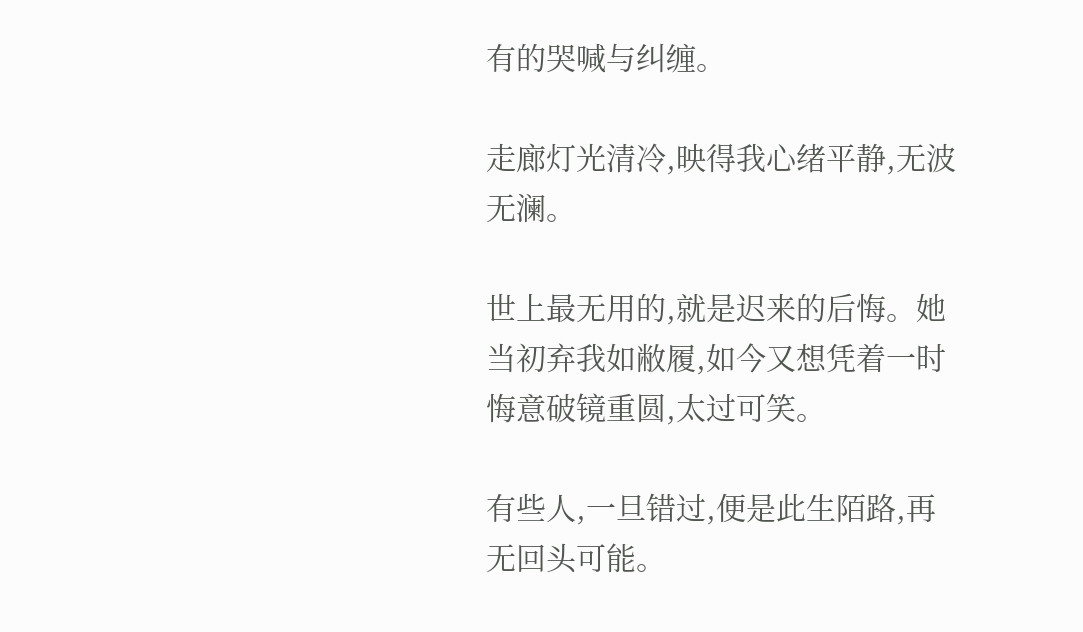有的哭喊与纠缠。

走廊灯光清冷,映得我心绪平静,无波无澜。

世上最无用的,就是迟来的后悔。她当初弃我如敝履,如今又想凭着一时悔意破镜重圆,太过可笑。

有些人,一旦错过,便是此生陌路,再无回头可能。